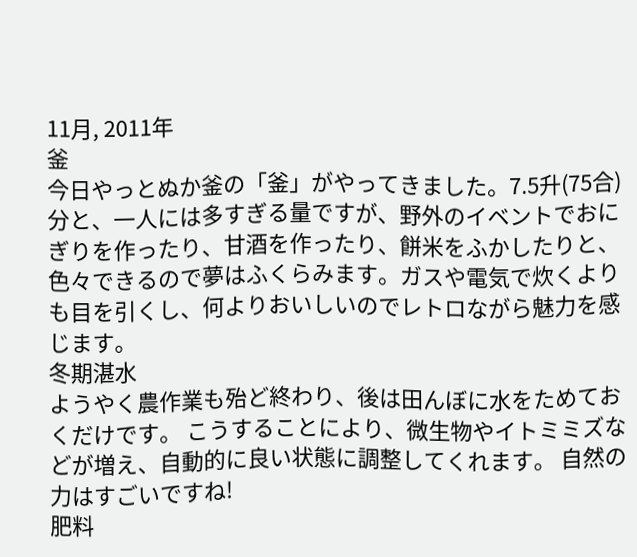11月, 2011年
釜
今日やっとぬか釜の「釜」がやってきました。7.5升(75合)分と、一人には多すぎる量ですが、野外のイベントでおにぎりを作ったり、甘酒を作ったり、餅米をふかしたりと、色々できるので夢はふくらみます。ガスや電気で炊くよりも目を引くし、何よりおいしいのでレトロながら魅力を感じます。
冬期湛水
ようやく農作業も殆ど終わり、後は田んぼに水をためておくだけです。 こうすることにより、微生物やイトミミズなどが増え、自動的に良い状態に調整してくれます。 自然の力はすごいですね!
肥料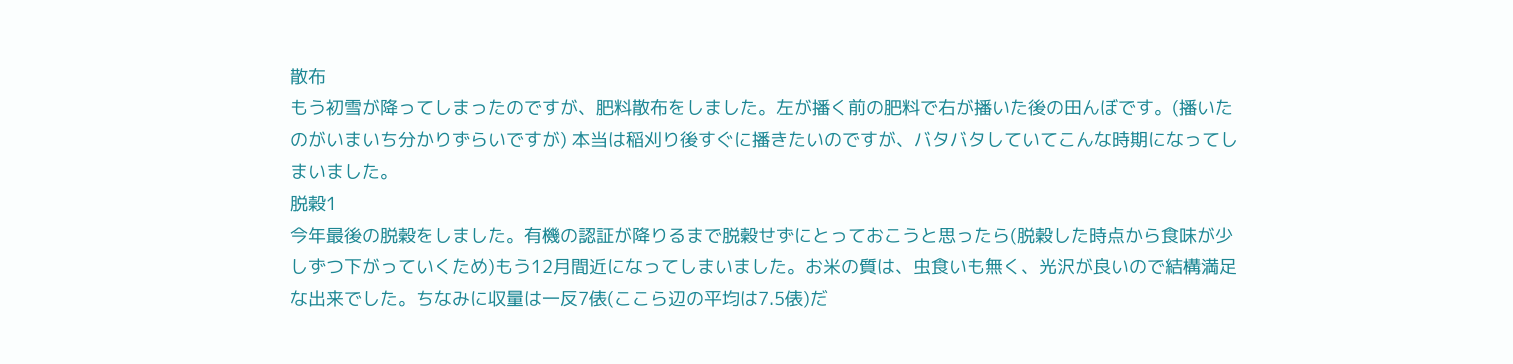散布
もう初雪が降ってしまったのですが、肥料散布をしました。左が播く前の肥料で右が播いた後の田んぼです。(播いたのがいまいち分かりずらいですが) 本当は稲刈り後すぐに播きたいのですが、バタバタしていてこんな時期になってしまいました。
脱穀1
今年最後の脱穀をしました。有機の認証が降りるまで脱穀せずにとっておこうと思ったら(脱穀した時点から食味が少しずつ下がっていくため)もう12月間近になってしまいました。お米の質は、虫食いも無く、光沢が良いので結構満足な出来でした。ちなみに収量は一反7俵(ここら辺の平均は7.5俵)だ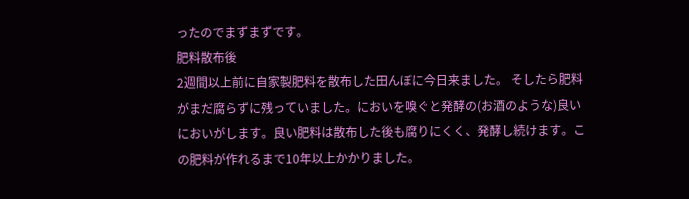ったのでまずまずです。
肥料散布後
2週間以上前に自家製肥料を散布した田んぼに今日来ました。 そしたら肥料がまだ腐らずに残っていました。においを嗅ぐと発酵の(お酒のような)良いにおいがします。良い肥料は散布した後も腐りにくく、発酵し続けます。この肥料が作れるまで10年以上かかりました。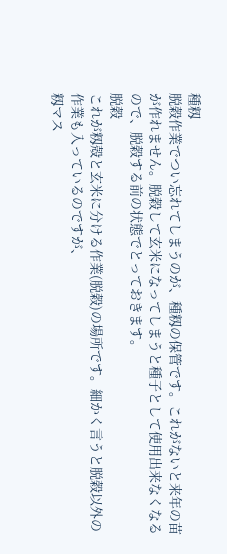種籾
脱穀作業でつい忘れてしまうのが、種籾の保管です。これがないと来年の苗が作れません。脱穀して玄米になってしまうと種子として使用出来なくなるので、脱穀する前の状態でとっておきます。
脱穀
これが籾殻と玄米に分ける作業(脱穀)の場所です。細かく言うと脱穀以外の作業も入っているのですが、
籾マス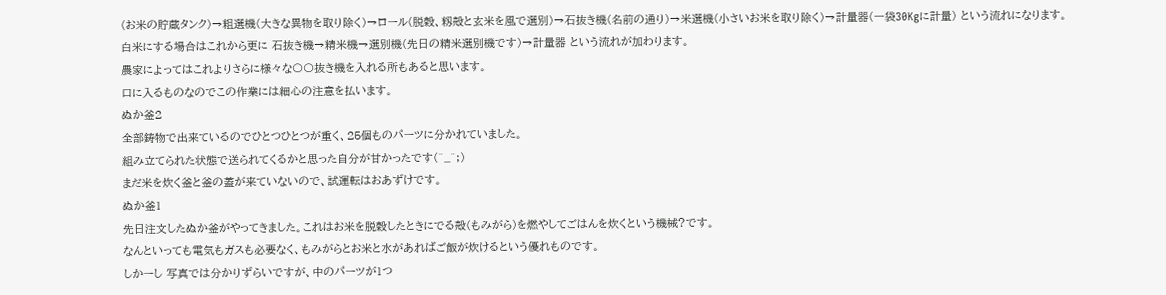(お米の貯蔵タンク)→粗選機(大きな異物を取り除く)→ロール(脱穀、籾殻と玄米を風で選別)→石抜き機(名前の通り)→米選機(小さいお米を取り除く)→計量器(一袋30Kgに計量) という流れになります。
白米にする場合はこれから更に 石抜き機→精米機→選別機(先日の精米選別機です)→計量器 という流れが加わります。
農家によってはこれよりさらに様々な〇〇抜き機を入れる所もあると思います。
口に入るものなのでこの作業には細心の注意を払います。
ぬか釜2
全部鋳物で出来ているのでひとつひとつが重く、25個ものパーツに分かれていました。
組み立てられた状態で送られてくるかと思った自分が甘かったです(^_^;)
まだ米を炊く釜と釜の蓋が来ていないので、試運転はおあずけです。
ぬか釜1
先日注文したぬか釜がやってきました。これはお米を脱穀したときにでる殻(もみがら)を燃やしてごはんを炊くという機械?です。
なんといっても電気もガスも必要なく、もみがらとお米と水があればご飯が炊けるという優れものです。
しかーし 写真では分かりずらいですが、中のパーツが1つ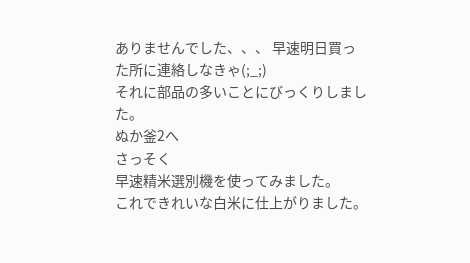ありませんでした、、、 早速明日買った所に連絡しなきゃ(;_;)
それに部品の多いことにびっくりしました。
ぬか釜2へ
さっそく
早速精米選別機を使ってみました。
これできれいな白米に仕上がりました。